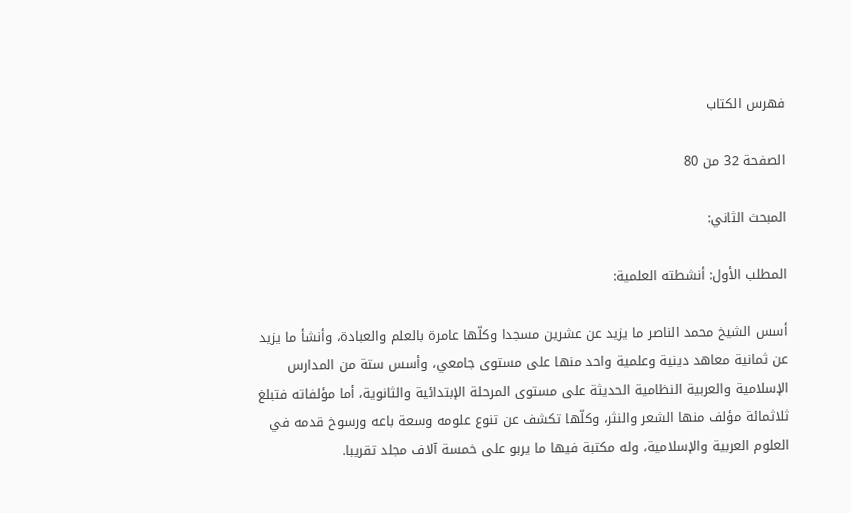فهرس الكتاب

الصفحة 32 من 80

المبحث الثاني:

المطلب الأول: أنشطته العلمية:

أسس الشيخ محمد الناصر ما يزيد عن عشرين مسجدا وكلّها عامرة بالعلم والعبادة، وأنشأ ما يزيد عن ثمانية معاهد دينية وعلمية واحد منها على مستوى جامعي، وأسس ستة من المدارس الإسلامية والعربية النظامية الحديثة على مستوى المرحلة الإبتدائية والثانوية، أما مؤلفاته فتبلغ ثلاثمائة مؤلف منها الشعر والنثر، وكلّها تكشف عن تنوع علومه وسعة باعه ورسوخ قدمه في العلوم العربية والإسلامية، وله مكتبة فيها ما يربو على خمسة آلاف مجلد تقريبا.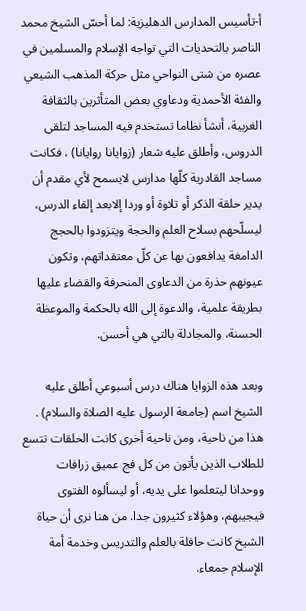أ-تأسيس المدارس الدهليزية: لما أحسّ الشيخ محمد الناصر بالتحديات التي تواجه الإسلام والمسلمين في عصره من شتى النواحي مثل حركة المذهب الشيعي والفئة الأحمدية ودعاوي بعض المتأثرين بالثقافة الغربية، أنشأ نظاما تستخدم فيه المساجد لتلقى الدروس، وأطلق عليه شعار (زوايانا روايانا) ، فكانت مساجد القادرية كلّها مدارس لايسمح لأي مقدم أن يدير حلقة الذكر أو تلاوة أو وردا إلابعد إلقاء الدرس، ليسلّحهم بسلاح العلم والحجة ويتزودوا بالحجج الدامغة يدافعون بها عن كلّ معتقداتهم، وتكون عيونهم حذرة من الدعاوى المنحرفة والقضاء عليها بطريقة علمية، والدعوة إلى الله بالحكمة والموعظة الحسنة، والمجادلة بالتي هي أحسن.

وبعد هذه الزوايا هناك درس أسبوعي أطلق عليه الشيخ اسم (جامعة الرسول عليه الصلاة والسلام) . هذا من ناحية، ومن ناحية أخرى كانت الحلقات تتسع للطلاب الذين يأتون من كل فج عميق زرافات ووحدانا ليتعلموا على يديه، أو ليسألوه الفتوى فيجيبهم، وهؤلاء كثيرون جدا. من هنا نرى أن حياة الشيخ كانت حافلة بالعلم والتدريس وخدمة أمة الإسلام جمعاء.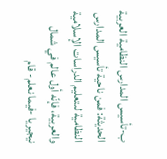ب-تأسيس المدارس النظامية العربية الحديثة: فمن ناحية تأسيس المدارس النظامية لىتعليم الدراسات الإسلامية والعربية، فإنّه أول عالم في شمال نيجيريا -فيما نعلم- قام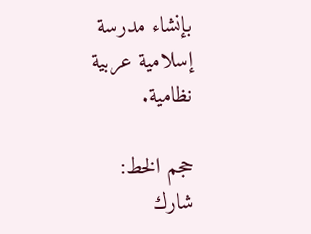بإنشاء مدرسة إسلامية عربية نظامية.

حجم الخط:
شارك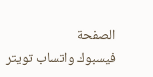الصفحة
فيسبوك واتساب تويتر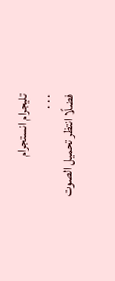تليجرام انستجرام
. . .
فضلًا انتظر تحميل الصوت